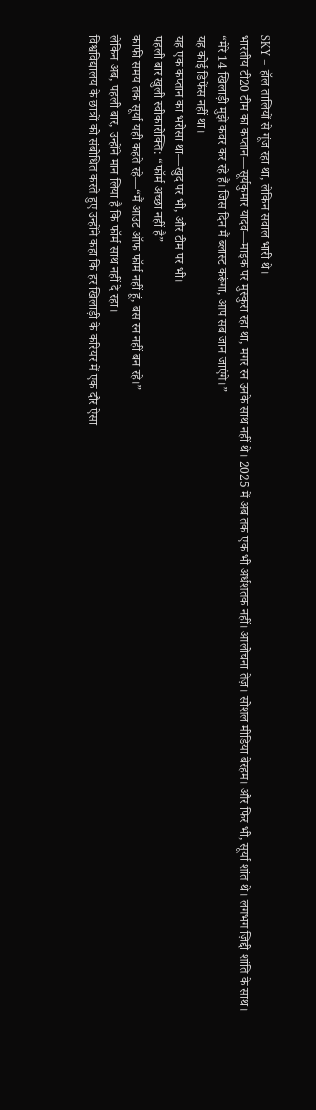SKY – हॉल तालियों से गूंज रहा था, लेकिन सवाल भारी थे।
भारतीय टी20 टीम का कप्तान—सूर्यकुमार यादव—माइक पर मुस्कुरा रहा था, मगर रन उनके साथ नहीं थे। 2025 में अब तक एक भी अर्धशतक नहीं। आलोचना तेज़। सोशल मीडिया बेरहम। और फिर भी, सूर्या शांत थे। लगभग ज़िद्दी शांति के साथ।
“मेरे 14 खिलाड़ी मुझे कवर कर रहे हैं। जिस दिन मैं ब्लास्ट करूंगा, आप सब जान जाएंगे।”
यह कोई डिफेंस नहीं था।
यह एक कप्तान का भरोसा था—खुद पर भी, और टीम पर भी।
पहली बार खुली स्वीकारोक्ति: “फॉर्म अच्छा नहीं है”
काफी समय तक सूर्या यही कहते रहे—“मैं आउट ऑफ फॉर्म नहीं हूं, बस रन नहीं बन रहे।”
लेकिन अब, पहली बार, उन्होंने मान लिया है कि फॉर्म साथ नहीं दे रहा।
विश्वविद्यालय के छात्रों को संबोधित करते हुए उन्होंने कहा कि हर खिलाड़ी के करियर में एक दौर ऐसा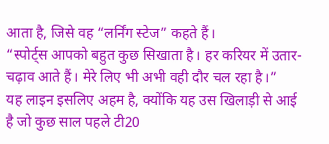आता है, जिसे वह “लर्निंग स्टेज” कहते हैं।
“स्पोर्ट्स आपको बहुत कुछ सिखाता है। हर करियर में उतार-चढ़ाव आते हैं। मेरे लिए भी अभी वही दौर चल रहा है।”
यह लाइन इसलिए अहम है, क्योंकि यह उस खिलाड़ी से आई है जो कुछ साल पहले टी20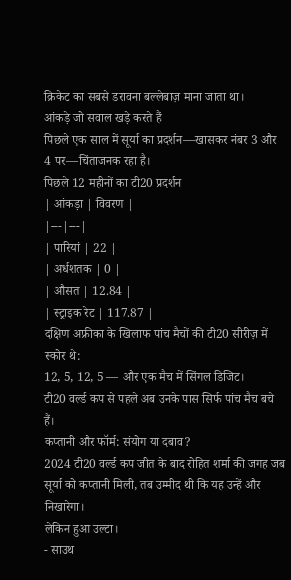क्रिकेट का सबसे डरावना बल्लेबाज़ माना जाता था।
आंकड़े जो सवाल खड़े करते हैं
पिछले एक साल में सूर्या का प्रदर्शन—खासकर नंबर 3 और 4 पर—चिंताजनक रहा है।
पिछले 12 महीनों का टी20 प्रदर्शन
| आंकड़ा | विवरण |
|---|---|
| पारियां | 22 |
| अर्धशतक | 0 |
| औसत | 12.84 |
| स्ट्राइक रेट | 117.87 |
दक्षिण अफ्रीका के खिलाफ पांच मैचों की टी20 सीरीज़ में स्कोर थे:
12, 5, 12, 5 — और एक मैच में सिंगल डिजिट।
टी20 वर्ल्ड कप से पहले अब उनके पास सिर्फ पांच मैच बचे हैं।
कप्तानी और फॉर्म: संयोग या दबाव?
2024 टी20 वर्ल्ड कप जीत के बाद रोहित शर्मा की जगह जब सूर्या को कप्तानी मिली, तब उम्मीद थी कि यह उन्हें और निखारेगा।
लेकिन हुआ उल्टा।
- साउथ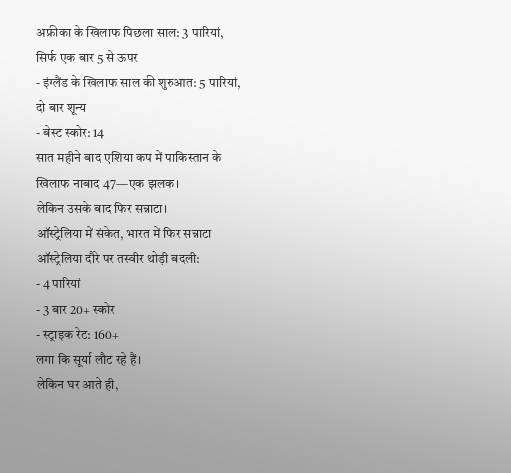अफ्रीका के खिलाफ पिछला साल: 3 पारियां, सिर्फ एक बार 5 से ऊपर
- इंग्लैंड के खिलाफ साल की शुरुआत: 5 पारियां, दो बार शून्य
- बेस्ट स्कोर: 14
सात महीने बाद एशिया कप में पाकिस्तान के खिलाफ नाबाद 47—एक झलक।
लेकिन उसके बाद फिर सन्नाटा।
ऑस्ट्रेलिया में संकेत, भारत में फिर सन्नाटा
ऑस्ट्रेलिया दौरे पर तस्वीर थोड़ी बदली:
- 4 पारियां
- 3 बार 20+ स्कोर
- स्ट्राइक रेट: 160+
लगा कि सूर्या लौट रहे हैं।
लेकिन घर आते ही,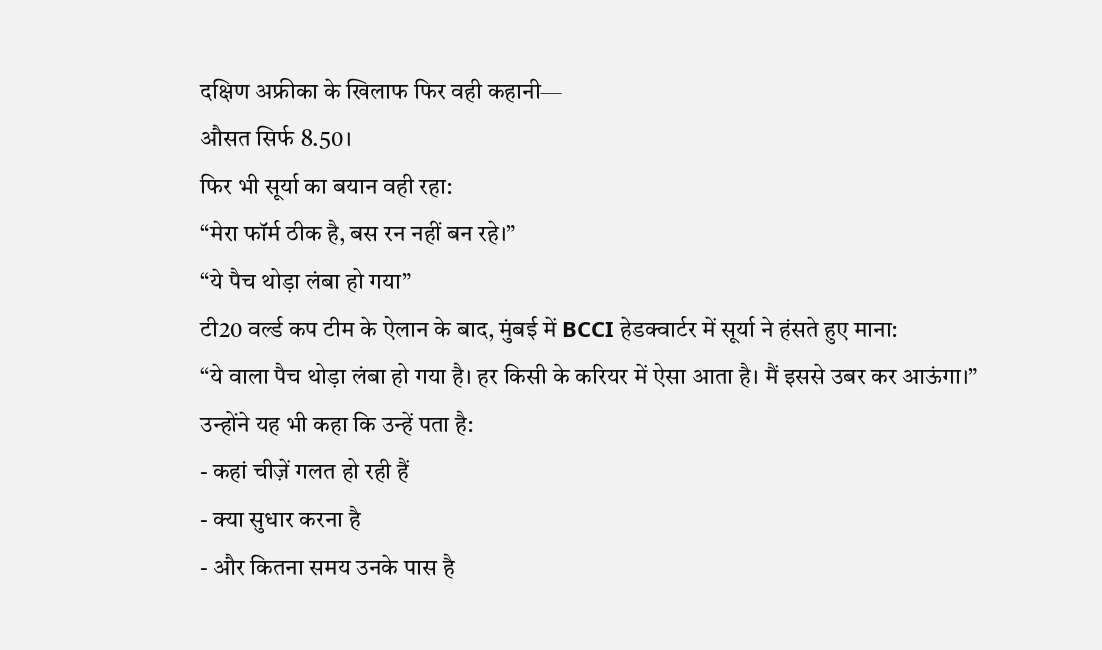दक्षिण अफ्रीका के खिलाफ फिर वही कहानी—
औसत सिर्फ 8.50।
फिर भी सूर्या का बयान वही रहा:
“मेरा फॉर्म ठीक है, बस रन नहीं बन रहे।”
“ये पैच थोड़ा लंबा हो गया”
टी20 वर्ल्ड कप टीम के ऐलान के बाद, मुंबई में BCCI हेडक्वार्टर में सूर्या ने हंसते हुए माना:
“ये वाला पैच थोड़ा लंबा हो गया है। हर किसी के करियर में ऐसा आता है। मैं इससे उबर कर आऊंगा।”
उन्होंने यह भी कहा कि उन्हें पता है:
- कहां चीज़ें गलत हो रही हैं
- क्या सुधार करना है
- और कितना समय उनके पास है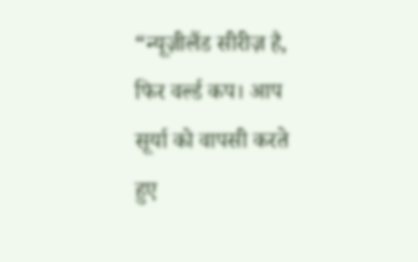“न्यूज़ीलैंड सीरीज़ है, फिर वर्ल्ड कप। आप सूर्या को वापसी करते हुए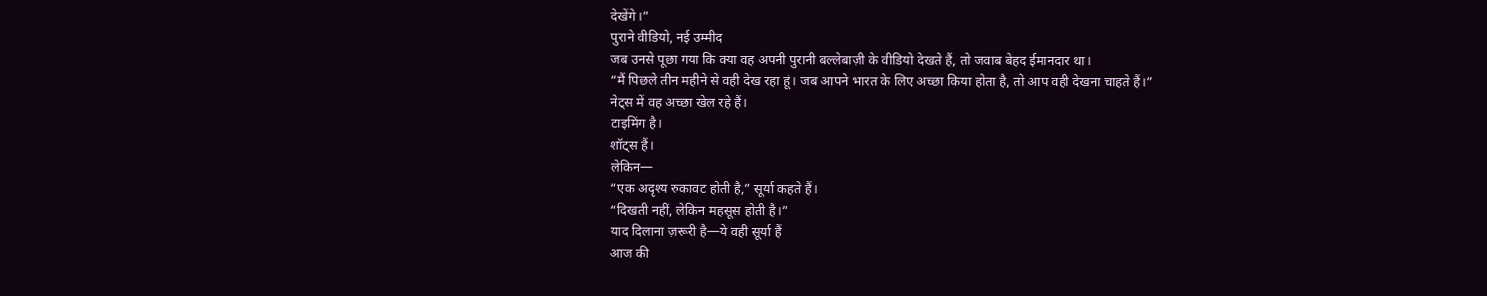देखेंगे।”
पुराने वीडियो, नई उम्मीद
जब उनसे पूछा गया कि क्या वह अपनी पुरानी बल्लेबाज़ी के वीडियो देखते हैं, तो जवाब बेहद ईमानदार था।
“मैं पिछले तीन महीने से वही देख रहा हूं। जब आपने भारत के लिए अच्छा किया होता है, तो आप वही देखना चाहते हैं।”
नेट्स में वह अच्छा खेल रहे हैं।
टाइमिंग है।
शॉट्स हैं।
लेकिन—
“एक अदृश्य रुकावट होती है,” सूर्या कहते हैं।
“दिखती नहीं, लेकिन महसूस होती है।”
याद दिलाना ज़रूरी है—ये वही सूर्या हैं
आज की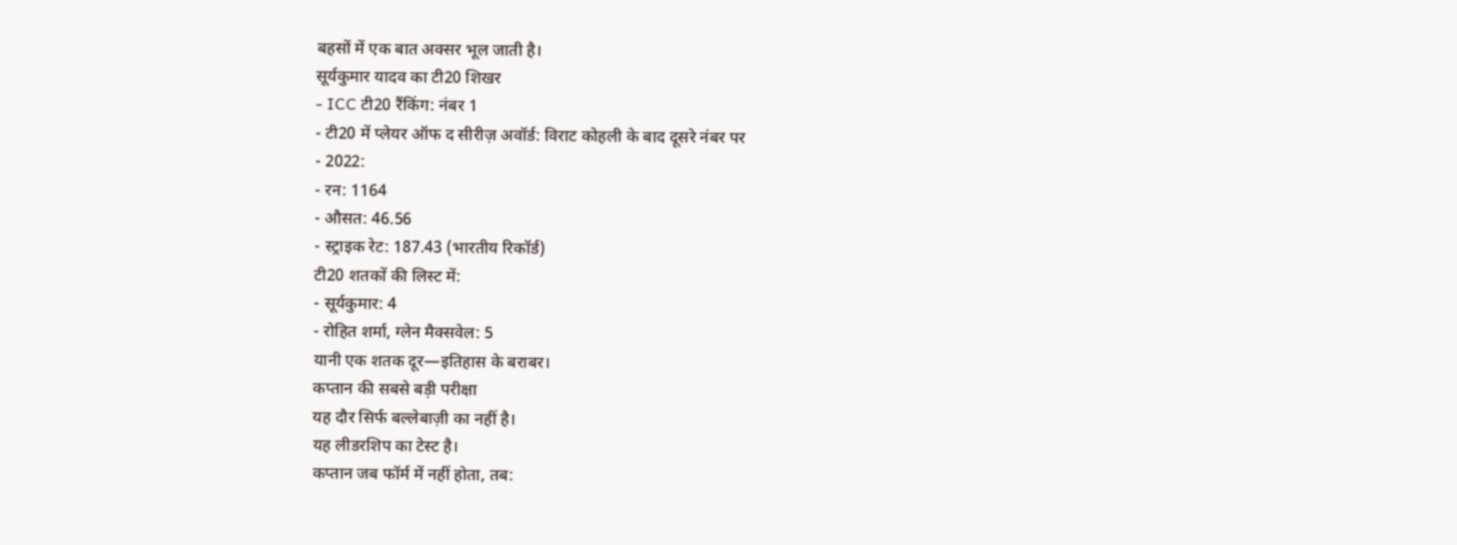बहसों में एक बात अक्सर भूल जाती है।
सूर्यकुमार यादव का टी20 शिखर
- ICC टी20 रैंकिंग: नंबर 1
- टी20 में प्लेयर ऑफ द सीरीज़ अवॉर्ड: विराट कोहली के बाद दूसरे नंबर पर
- 2022:
- रन: 1164
- औसत: 46.56
- स्ट्राइक रेट: 187.43 (भारतीय रिकॉर्ड)
टी20 शतकों की लिस्ट में:
- सूर्यकुमार: 4
- रोहित शर्मा, ग्लेन मैक्सवेल: 5
यानी एक शतक दूर—इतिहास के बराबर।
कप्तान की सबसे बड़ी परीक्षा
यह दौर सिर्फ बल्लेबाज़ी का नहीं है।
यह लीडरशिप का टेस्ट है।
कप्तान जब फॉर्म में नहीं होता, तब: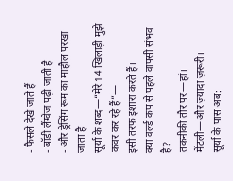- फैसले देखे जाते हैं
- बॉडी लैंग्वेज पढ़ी जाती है
- और ड्रेसिंग रूम का माहौल परखा जाता है
सूर्या के शब्द—“मेरे 14 खिलाड़ी मुझे कवर कर रहे हैं”—
इसी तरफ इशारा करते हैं।
क्या वर्ल्ड कप से पहले वापसी संभव है?
तकनीकी तौर पर—हां।
मेंटली—और ज़्यादा ज़रूरी।
सूर्या के पास अब: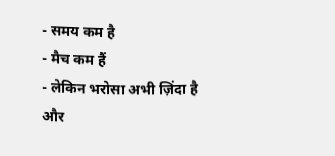- समय कम है
- मैच कम हैं
- लेकिन भरोसा अभी ज़िंदा है
और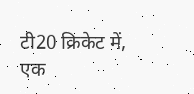टी20 क्रिकेट में,
एक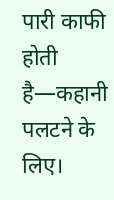पारी काफी होती है—कहानी पलटने के लिए।